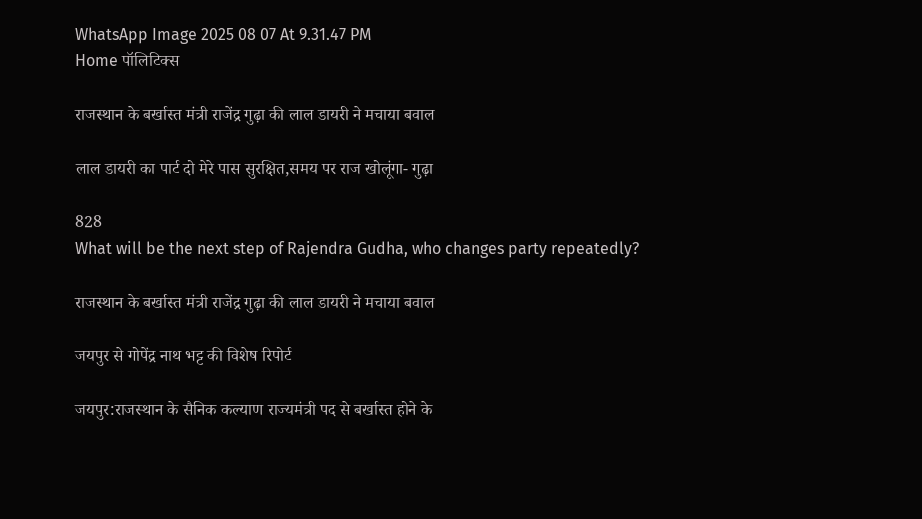WhatsApp Image 2025 08 07 At 9.31.47 PM
Home पॉलिटिक्स

राजस्थान के बर्खास्त मंत्री राजेंद्र गुढ़ा की लाल डायरी ने मचाया बवाल

लाल डायरी का पार्ट दो मेरे पास सुरक्षित,समय पर राज खोलूंगा- गुढ़ा

828
What will be the next step of Rajendra Gudha, who changes party repeatedly?

राजस्थान के बर्खास्त मंत्री राजेंद्र गुढ़ा की लाल डायरी ने मचाया बवाल

जयपुर से गोपेंद्र नाथ भट्ट की विशेष रिपोर्ट

जयपुर:राजस्थान के सैनिक कल्याण राज्यमंत्री पद से बर्खास्त होने के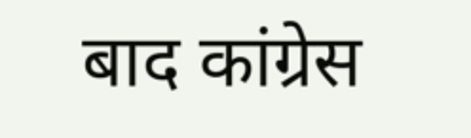बाद कांग्रेस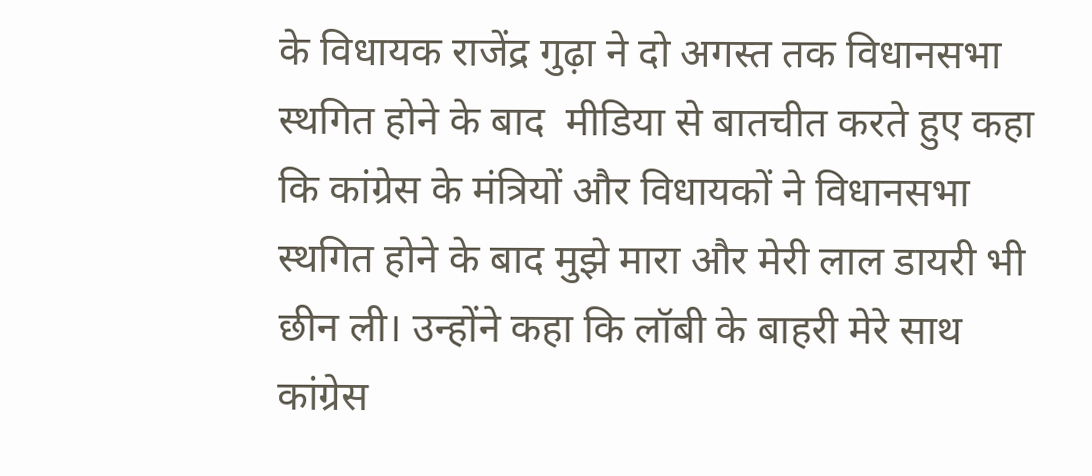के विधायक राजेंद्र गुढ़ा ने दो अगस्त तक विधानसभा स्थगित होने के बाद  मीडिया से बातचीत करते हुए कहा कि कांग्रेस के मंत्रियों और विधायकों ने विधानसभा स्थगित होने के बाद मुझे मारा और मेरी लाल डायरी भी छीन ली। उन्होंने कहा कि लॉबी के बाहरी मेरे साथ कांग्रेस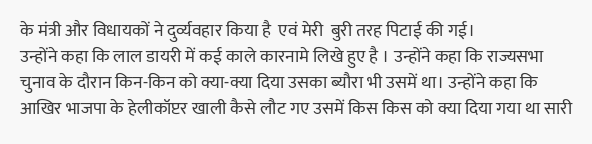के मंत्री और विधायकों ने दुर्व्यवहार किया है  एवं मेरी  बुरी तरह पिटाई की गई।
उन्होंने कहा कि लाल डायरी में कई काले कारनामे लिखे हुए है । उन्होंने कहा कि राज्यसभा चुनाव के दौरान किन-किन को क्या-क्या दिया उसका ब्यौरा भी उसमें था। उन्होंने कहा कि आखिर भाजपा के हेलीकॉप्टर खाली कैसे लौट गए उसमें किस किस को क्या दिया गया था सारी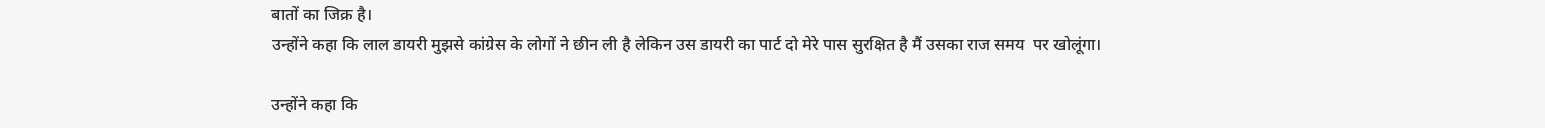बातों का जिक्र है।
उन्होंने कहा कि लाल डायरी मुझसे कांग्रेस के लोगों ने छीन ली है लेकिन उस डायरी का पार्ट दो मेरे पास सुरक्षित है मैं उसका राज समय  पर खोलूंगा।

उन्होंने कहा कि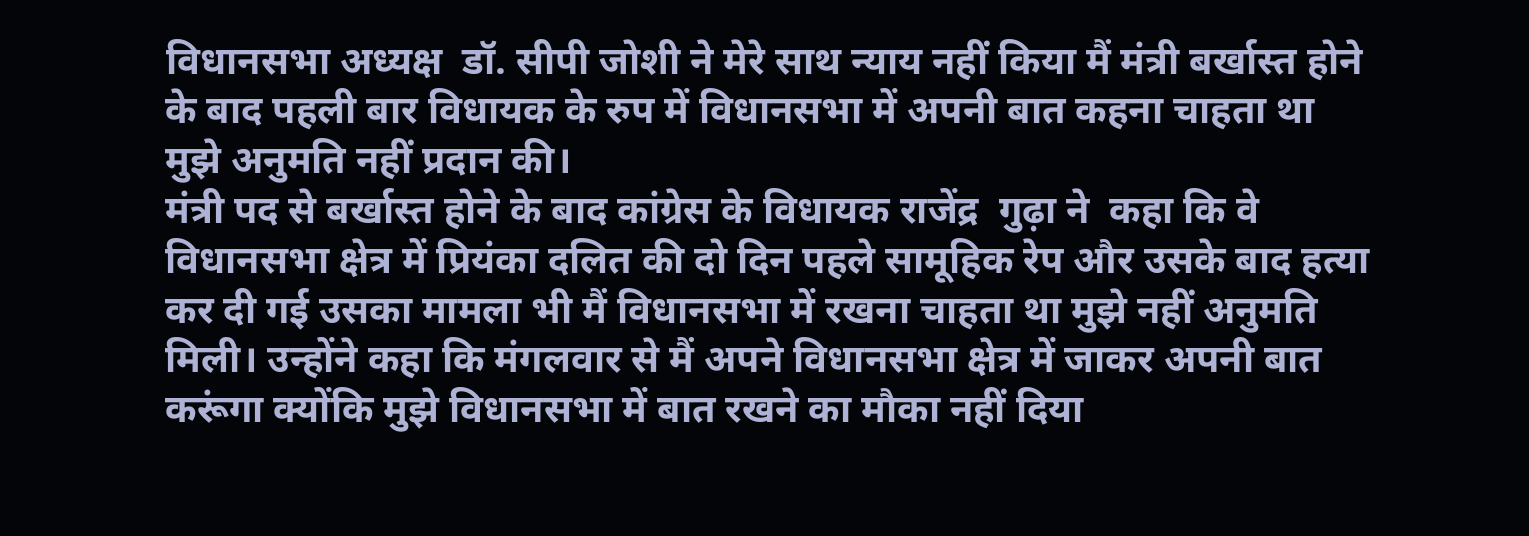विधानसभा अध्यक्ष  डॉ. सीपी जोशी ने मेरे साथ न्याय नहीं किया मैं मंत्री बर्खास्त होने के बाद पहली बार विधायक के रुप में विधानसभा में अपनी बात कहना चाहता था मुझे अनुमति नहीं प्रदान की।
मंत्री पद से बर्खास्त होने के बाद कांग्रेस के विधायक राजेंद्र  गुढ़ा ने  कहा कि वे विधानसभा क्षेत्र में प्रियंका दलित की दो दिन पहले सामूहिक रेप और उसके बाद हत्या कर दी गई उसका मामला भी मैं विधानसभा में रखना चाहता था मुझे नहीं अनुमति मिली। उन्होंने कहा कि मंगलवार से मैं अपने विधानसभा क्षेत्र में जाकर अपनी बात करूंगा क्योंकि मुझे विधानसभा में बात रखने का मौका नहीं दिया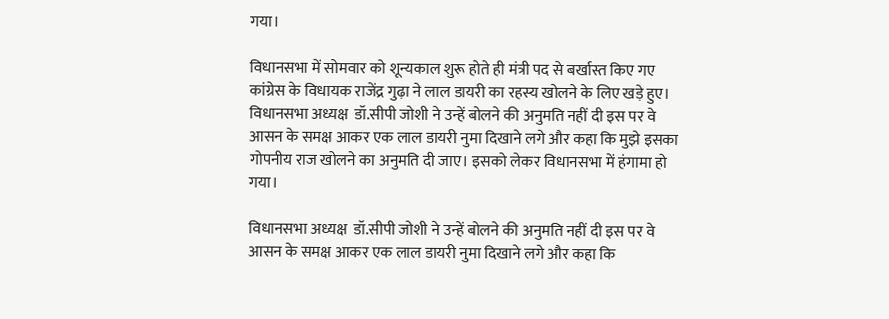गया।

विधानसभा में सोमवार को शून्यकाल शुरू होते ही मंत्री पद से बर्खास्त किए गए कांग्रेस के विधायक राजेंद्र गुढ़ा ने लाल डायरी का रहस्य खोलने के लिए खड़े हुए।
विधानसभा अध्यक्ष  डॉ.सीपी जोशी ने उन्हें बोलने की अनुमति नहीं दी इस पर वे आसन के समक्ष आकर एक लाल डायरी नुमा दिखाने लगे और कहा कि मुझे इसका गोपनीय राज खोलने का अनुमति दी जाए। इसको लेकर विधानसभा में हंगामा हो गया।

विधानसभा अध्यक्ष  डॉ.सीपी जोशी ने उन्हें बोलने की अनुमति नहीं दी इस पर वे आसन के समक्ष आकर एक लाल डायरी नुमा दिखाने लगे और कहा कि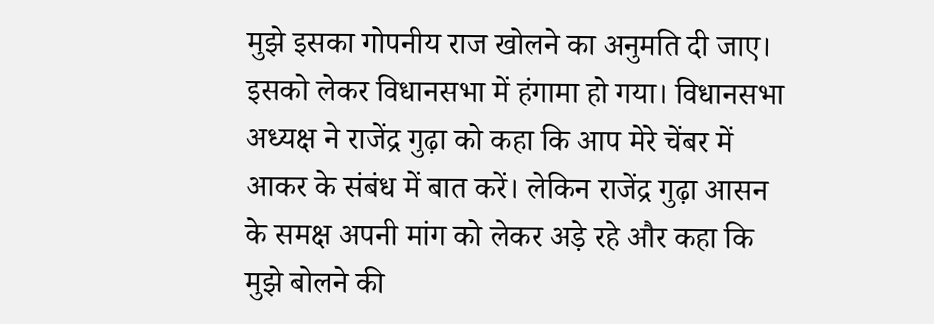मुझे इसका गोपनीय राज खोलने का अनुमति दी जाए। इसको लेकर विधानसभा में हंगामा हो गया। विधानसभा अध्यक्ष ने राजेंद्र गुढ़ा को कहा कि आप मेरे चेंबर में आकर के संबंध में बात करें। लेकिन राजेंद्र गुढ़ा आसन के समक्ष अपनी मांग को लेकर अड़े रहे और कहा कि मुझे बोलने की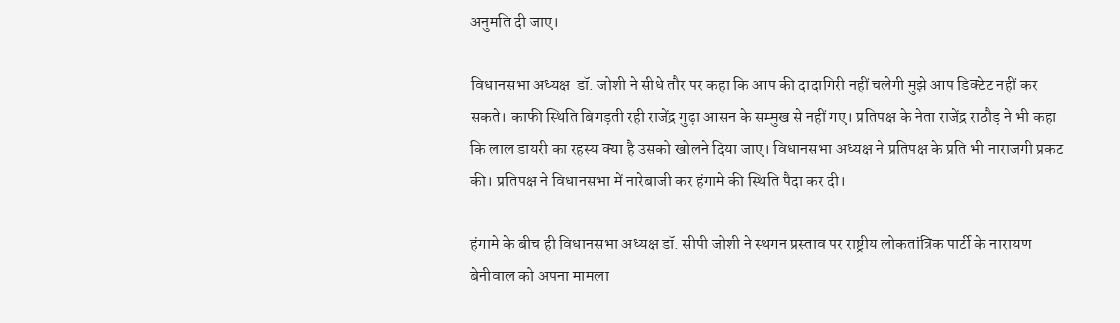अनुमति दी जाए।

विधानसभा अध्यक्ष  डॉ. जोशी ने सीधे तौर पर कहा कि आप की दादागिरी नहीं चलेगी मुझे आप डिक्टेट नहीं कर सकते। काफी स्थिति बिगड़ती रही राजेंद्र गुढ़ा आसन के सम्मुख से नहीं गए। प्रतिपक्ष के नेता राजेंद्र राठौड़ ने भी कहा कि लाल डायरी का रहस्य क्या है उसको खोलने दिया जाए। विधानसभा अध्यक्ष ने प्रतिपक्ष के प्रति भी नाराजगी प्रकट की। प्रतिपक्ष ने विधानसभा में नारेबाजी कर हंगामे की स्थिति पैदा कर दी।

हंगामे के बीच ही विधानसभा अध्यक्ष डॉ. सीपी जोशी ने स्थगन प्रस्ताव पर राष्ट्रीय लोकतांत्रिक पार्टी के नारायण बेनीवाल को अपना मामला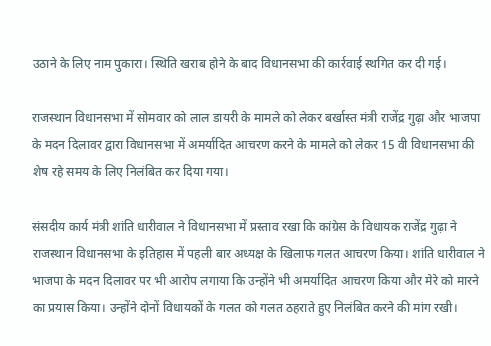उठाने के लिए नाम पुकारा। स्थिति खराब होने के बाद विधानसभा की कार्रवाई स्थगित कर दी गई।

राजस्थान विधानसभा में सोमवार को लाल डायरी के मामले को लेकर बर्खास्त मंत्री राजेंद्र गुढ़ा और भाजपा के मदन दिलावर द्वारा विधानसभा में अमर्यादित आचरण करने के मामले को लेकर 15 वी विधानसभा की शेष रहे समय के लिए निलंबित कर दिया गया।

संसदीय कार्य मंत्री शांति धारीवाल ने विधानसभा में प्रस्ताव रखा कि कांग्रेस के विधायक राजेंद्र गुढ़ा ने राजस्थान विधानसभा के इतिहास में पहली बार अध्यक्ष के खिलाफ गलत आचरण किया। शांति धारीवाल ने भाजपा के मदन दिलावर पर भी आरोप लगाया कि उन्होंने भी अमर्यादित आचरण किया और मेरे को मारने का प्रयास किया। उन्होंने दोनों विधायकों के गलत को गलत ठहराते हुए निलंबित करने की मांग रखी।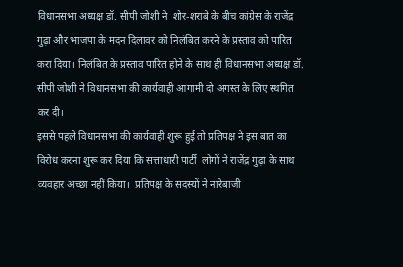विधानसभा अध्यक्ष डॉ. सीपी जोशी ने  शोर-शराबे के बीच कांग्रेस के राजेंद्र गुढ़ा और भाजपा के मदन दिलावर को निलंबित करने के प्रस्ताव को पारित करा दिया। निलंबित के प्रस्ताव पारित होने के साथ ही विधानसभा अध्यक्ष डॉ. सीपी जोशी ने विधानसभा की कार्यवाही आगामी दो अगस्त के लिए स्थगित कर दी।
इससे पहले विधानसभा की कार्यवाही शुरू हुई तो प्रतिपक्ष ने इस बात का विरोध करना शुरू कर दिया कि सत्ताधारी पार्टी  लोगों ने राजेंद्र गुढ़ा के साथ व्यवहार अच्छा नहीं किया।  प्रतिपक्ष के सदस्यों ने नारेबाजी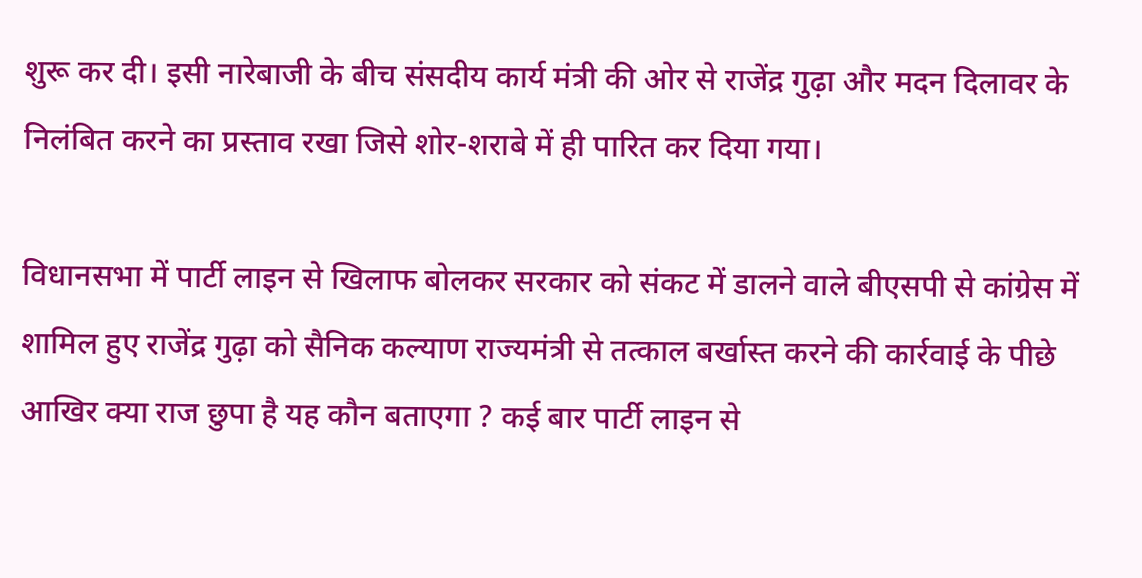शुरू कर दी। इसी नारेबाजी के बीच संसदीय कार्य मंत्री की ओर से राजेंद्र गुढ़ा और मदन दिलावर के निलंबित करने का प्रस्ताव रखा जिसे शोर-शराबे में ही पारित कर दिया गया।

विधानसभा में पार्टी लाइन से खिलाफ बोलकर सरकार को संकट में डालने वाले बीएसपी से कांग्रेस में शामिल हुए राजेंद्र गुढ़ा को सैनिक कल्याण राज्यमंत्री से तत्काल बर्खास्त करने की कार्रवाई के पीछे आखिर क्या राज छुपा है यह कौन बताएगा ? कई बार पार्टी लाइन से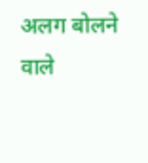अलग बोलने वाले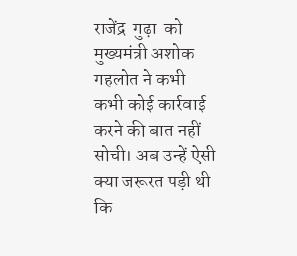राजेंद्र  गुढ़ा  को मुख्यमंत्री अशोक गहलोत ने कभी  कभी कोई कार्रवाई करने की बात नहीं सोची। अब उन्हें ऐसी क्या जरूरत पड़ी थी कि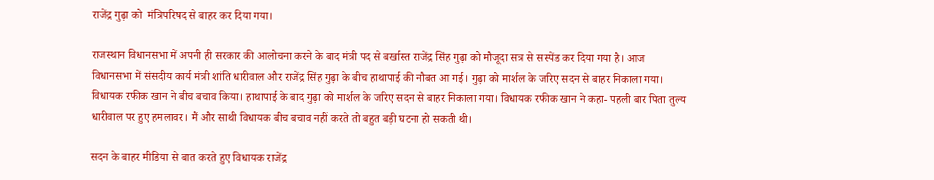राजेंद्र गुढ़ा को  मंत्रिपरिषद से बाहर कर दिया गया।

राजस्थान विधानसभा में अपनी ही सरकार की आलोचना करने के बाद मंत्री पद से बर्खास्त राजेंद्र सिंह गुढ़ा को मौजूदा सत्र से सस्पेंड कर दिया गया है। आज विधानसभा में संसदीय कार्य मंत्री शांति धारीवाल और राजेंद्र सिंह गुढ़ा के बीच हाथापाई की नौबत आ गई। गुढ़ा को मार्शल के जरिए सदन से बाहर निकाला गया। विधायक रफीक खान ने बीच बचाव किया। हाथापाई के बाद गुढ़ा को मार्शल के जरिए सदन से बाहर निकाला गया। विधायक रफीक खान ने कहा- पहली बार पिता तुल्य धारीवाल पर हुए हमलावर। मैं और साथी विधायक बीच बचाव नहीं करते तो बहुत बड़ी घटना हो सकती थी।

सदन के बाहर मीडिया से बात करते हुए विधायक राजेंद्र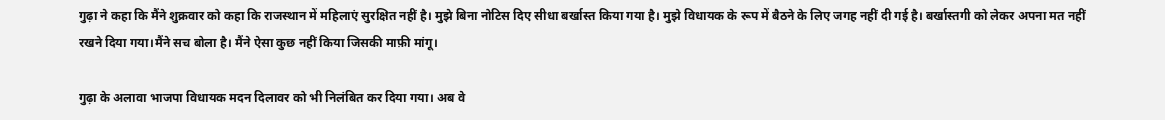गुढ़ा ने कहा कि मैंने शुक्रवार को कहा कि राजस्थान में महिलाएं सुरक्षित नहीं है। मुझे बिना नोटिस दिए सीधा बर्खास्त किया गया है। मुझे विधायक के रूप में बैठने के लिए जगह नहीं दी गई है। बर्खास्तगी को लेकर अपना मत नहीं रखने दिया गया।मैंने सच बोला है। मैंने ऐसा कुछ नहीं किया जिसकी माफ़ी मांगू।

गुढ़ा के अलावा भाजपा विधायक मदन दिलावर को भी निलंबित कर दिया गया। अब वे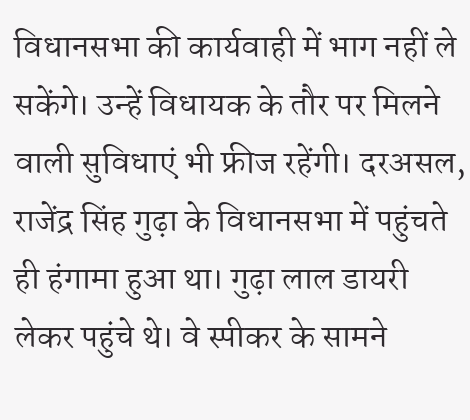विधानसभा की कार्यवाही में भाग नहीं ले सकेंगे। उन्हें विधायक के तौर पर मिलने वाली सुविधाएं भी फ्रीज रहेंगी। दरअसल, राजेंद्र सिंह गुढ़ा के विधानसभा में पहुंचते ही हंगामा हुआ था। गुढ़ा लाल डायरी लेकर पहुंचे थे। वे स्पीकर के सामने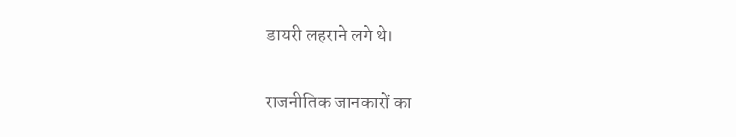डायरी लहराने लगे थे।

राजनीतिक जानकारों का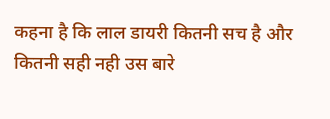कहना है कि लाल डायरी कितनी सच है और कितनी सही नही उस बारे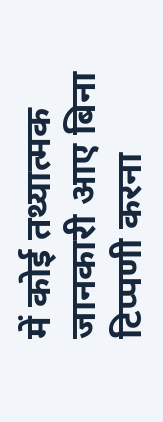में कोई तथ्यात्मक जानकारी आए बिना टिप्पणी करना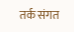तर्क संगत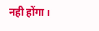नही होंगा।